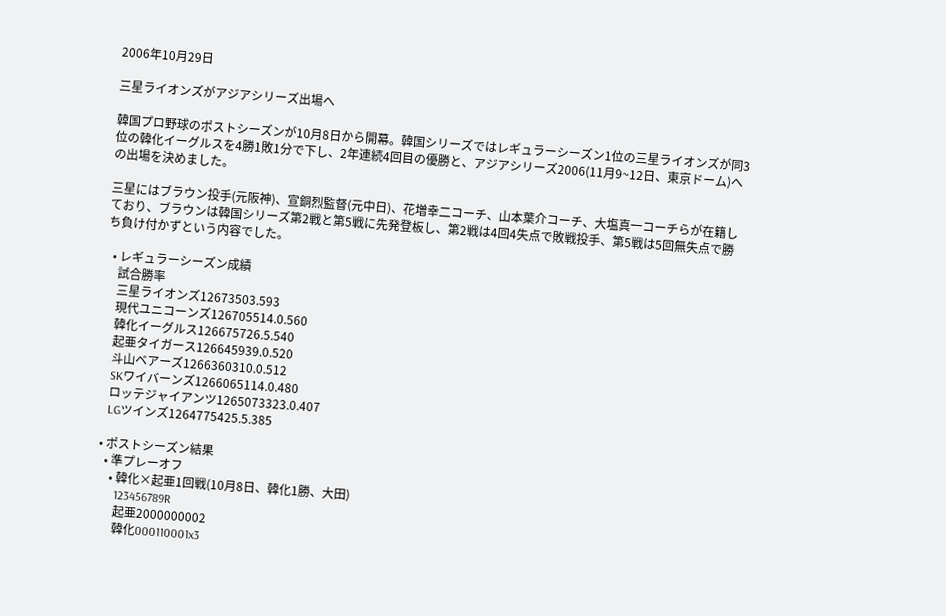2006年10月29日

三星ライオンズがアジアシリーズ出場へ

韓国プロ野球のポストシーズンが10月8日から開幕。韓国シリーズではレギュラーシーズン1位の三星ライオンズが同3位の韓化イーグルスを4勝1敗1分で下し、2年連続4回目の優勝と、アジアシリーズ2006(11月9~12日、東京ドーム)への出場を決めました。

三星にはブラウン投手(元阪神)、宣銅烈監督(元中日)、花増幸二コーチ、山本葉介コーチ、大塩真一コーチらが在籍しており、ブラウンは韓国シリーズ第2戦と第5戦に先発登板し、第2戦は4回4失点で敗戦投手、第5戦は5回無失点で勝ち負け付かずという内容でした。

  • レギュラーシーズン成績
    試合勝率
    三星ライオンズ12673503.593
    現代ユニコーンズ126705514.0.560
    韓化イーグルス126675726.5.540
    起亜タイガース126645939.0.520
    斗山ベアーズ1266360310.0.512
    SKワイバーンズ1266065114.0.480
    ロッテジャイアンツ1265073323.0.407
    LGツインズ1264775425.5.385

  • ポストシーズン結果
    • 準プレーオフ
      • 韓化×起亜1回戦(10月8日、韓化1勝、大田)
        123456789R
        起亜2000000002
        韓化000110001x3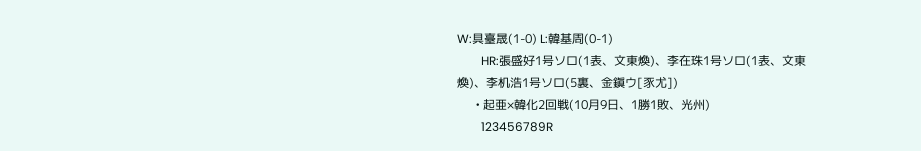W:具臺晟(1-0) L:韓基周(0-1)
        HR:張盛好1号ソロ(1表、文東煥)、李在珠1号ソロ(1表、文東煥)、李机浩1号ソロ(5裏、金鎭ウ[豕尤])
      • 起亜×韓化2回戦(10月9日、1勝1敗、光州)
        123456789R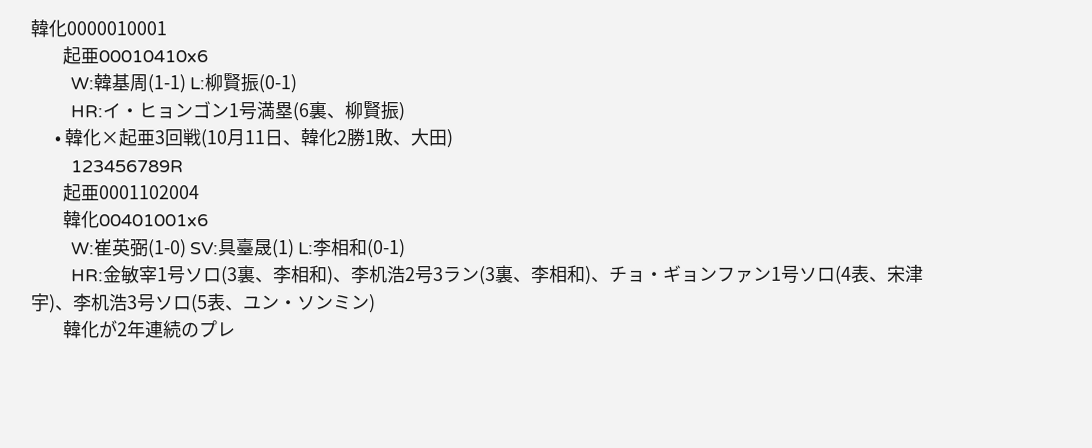韓化0000010001
        起亜00010410x6
        W:韓基周(1-1) L:柳賢振(0-1)
        HR:イ・ヒョンゴン1号満塁(6裏、柳賢振)
      • 韓化×起亜3回戦(10月11日、韓化2勝1敗、大田)
        123456789R
        起亜0001102004
        韓化00401001x6
        W:崔英弼(1-0) SV:具臺晟(1) L:李相和(0-1)
        HR:金敏宰1号ソロ(3裏、李相和)、李机浩2号3ラン(3裏、李相和)、チョ・ギョンファン1号ソロ(4表、宋津宇)、李机浩3号ソロ(5表、ユン・ソンミン)
        韓化が2年連続のプレ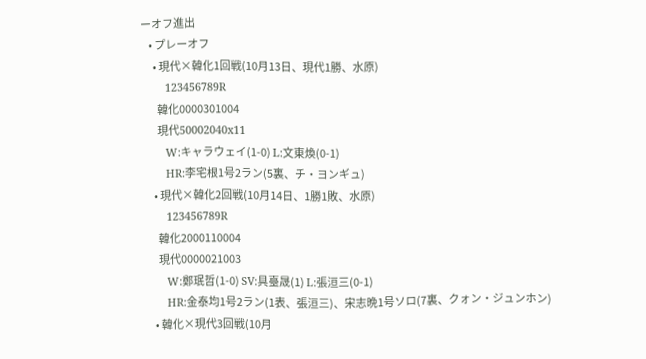ーオフ進出
    • プレーオフ
      • 現代×韓化1回戦(10月13日、現代1勝、水原)
        123456789R
        韓化0000301004
        現代50002040x11
        W:キャラウェイ(1-0) L:文東煥(0-1)
        HR:李宅根1号2ラン(5裏、チ・ヨンギュ)
      • 現代×韓化2回戦(10月14日、1勝1敗、水原)
        123456789R
        韓化2000110004
        現代0000021003
        W:鄭珉哲(1-0) SV:具臺晟(1) L:張洹三(0-1)
        HR:金泰均1号2ラン(1表、張洹三)、宋志晩1号ソロ(7裏、クォン・ジュンホン)
      • 韓化×現代3回戦(10月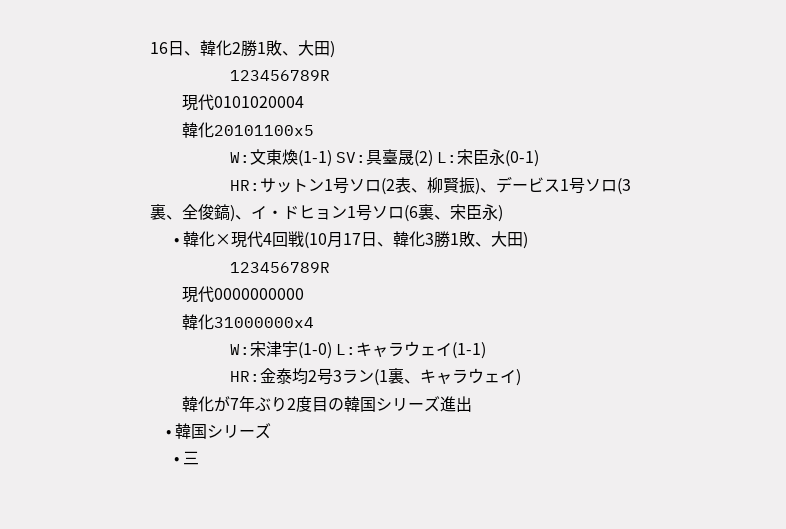16日、韓化2勝1敗、大田)
        123456789R
        現代0101020004
        韓化20101100x5
        W:文東煥(1-1) SV:具臺晟(2) L:宋臣永(0-1)
        HR:サットン1号ソロ(2表、柳賢振)、デービス1号ソロ(3裏、全俊鎬)、イ・ドヒョン1号ソロ(6裏、宋臣永)
      • 韓化×現代4回戦(10月17日、韓化3勝1敗、大田)
        123456789R
        現代0000000000
        韓化31000000x4
        W:宋津宇(1-0) L:キャラウェイ(1-1)
        HR:金泰均2号3ラン(1裏、キャラウェイ)
        韓化が7年ぶり2度目の韓国シリーズ進出
    • 韓国シリーズ
      • 三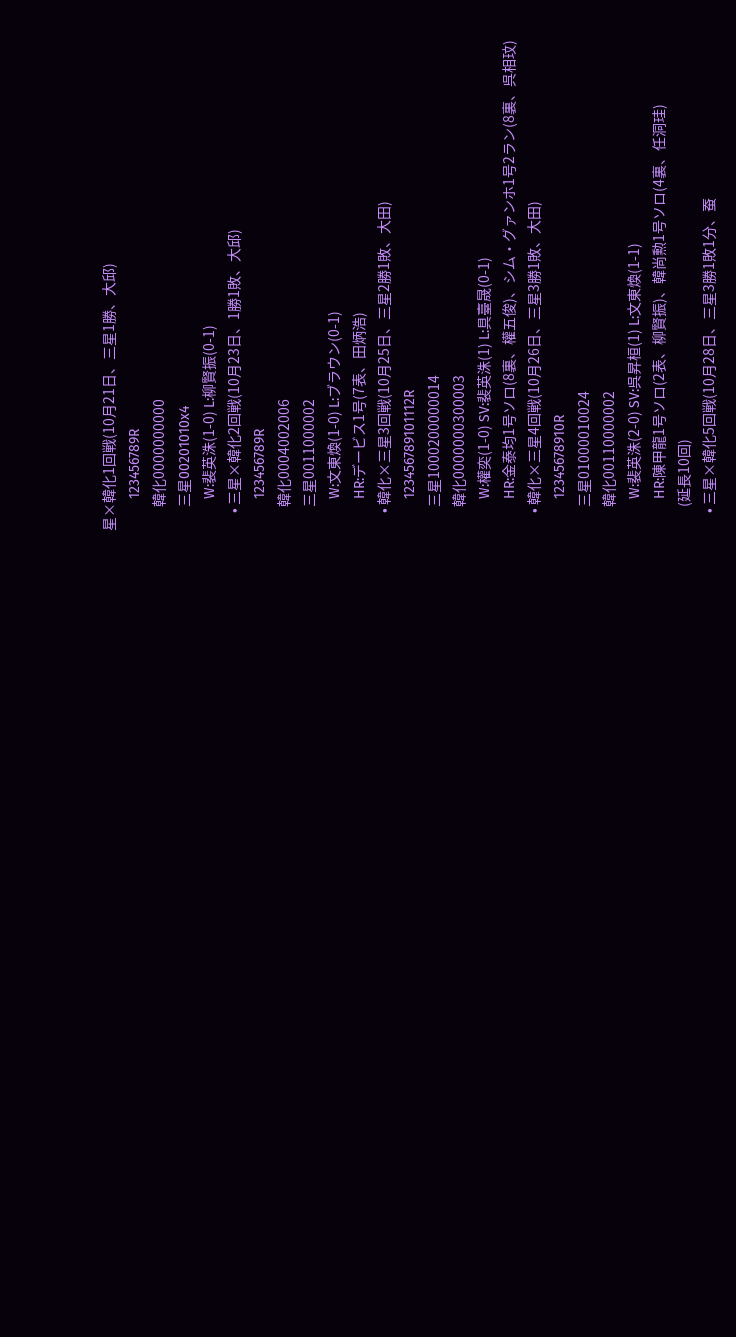星×韓化1回戦(10月21日、三星1勝、大邱)
        123456789R
        韓化0000000000
        三星00201010x4
        W:裴英洙(1-0) L:柳賢振(0-1)
      • 三星×韓化2回戦(10月23日、1勝1敗、大邱)
        123456789R
        韓化0004002006
        三星0011000002
        W:文東煥(1-0) L:ブラウン(0-1)
        HR:デービス1号(7表、田炳浩)
      • 韓化×三星3回戦(10月25日、三星2勝1敗、大田)
        123456789101112R
        三星1000200000014
        韓化0000000300003
        W:權奕(1-0) SV:裴英洙(1) L:具臺晟(0-1)
        HR:金泰均1号ソロ(8裏、權五俊)、シム・グァンホ1号2ラン(8裏、呉相玟)
      • 韓化×三星4回戦(10月26日、三星3勝1敗、大田)
        12345678910R
        三星01000010024
        韓化00110000002
        W:裴英洙(2-0) SV:呉昇桓(1) L:文東煥(1-1)
        HR:陳甲龍1号ソロ(2表、柳賢振)、韓尚勲1号ソロ(4裏、任洞珪)
        (延長10回)
      • 三星×韓化5回戦(10月28日、三星3勝1敗1分、蚕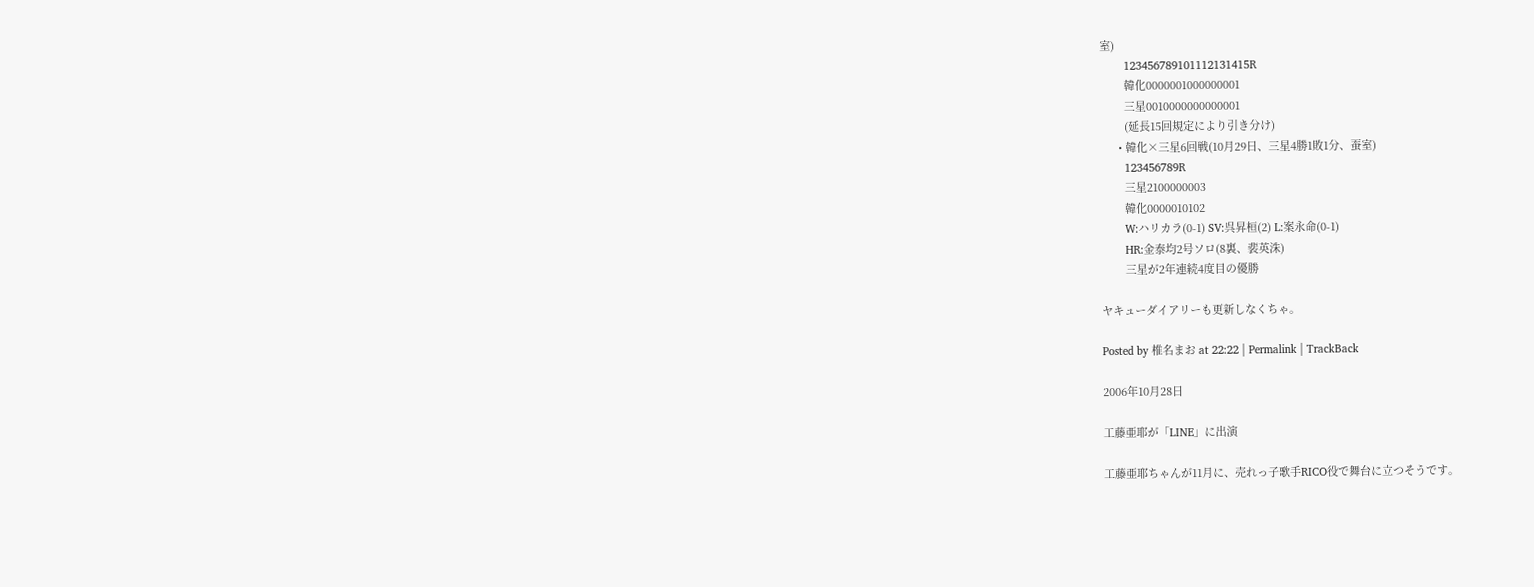室)
        123456789101112131415R
        韓化0000001000000001
        三星0010000000000001
        (延長15回規定により引き分け)
      • 韓化×三星6回戦(10月29日、三星4勝1敗1分、蚕室)
        123456789R
        三星2100000003
        韓化0000010102
        W:ハリカラ(0-1) SV:呉昇桓(2) L:案永命(0-1)
        HR:金泰均2号ソロ(8裏、裴英洙)
        三星が2年連続4度目の優勝

ヤキューダイアリーも更新しなくちゃ。

Posted by 椎名まお at 22:22 | Permalink | TrackBack

2006年10月28日

工藤亜耶が「LINE」に出演

工藤亜耶ちゃんが11月に、売れっ子歌手RICO役で舞台に立つそうです。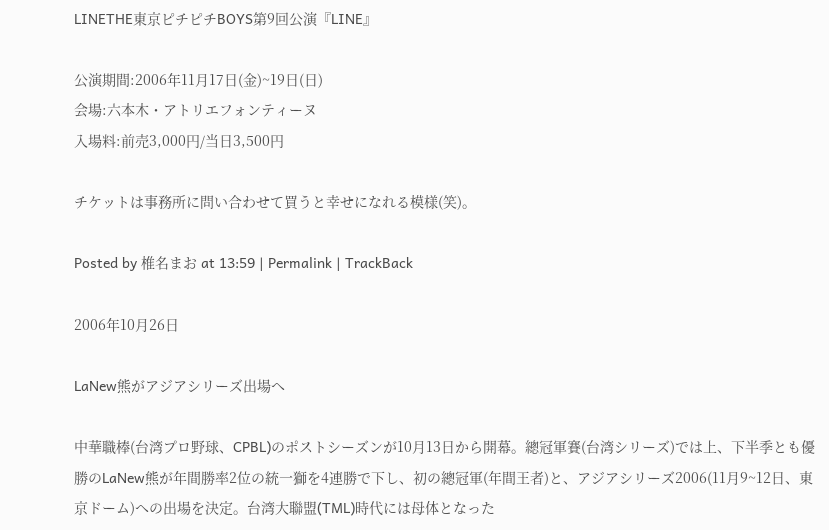LINETHE東京ピチピチBOYS第9回公演『LINE』

公演期間:2006年11月17日(金)~19日(日)
会場:六本木・アトリエフォンティーヌ
入場料:前売3,000円/当日3,500円

チケットは事務所に問い合わせて買うと幸せになれる模様(笑)。

Posted by 椎名まお at 13:59 | Permalink | TrackBack

2006年10月26日

LaNew熊がアジアシリーズ出場へ

中華職棒(台湾プロ野球、CPBL)のポストシーズンが10月13日から開幕。總冠軍賽(台湾シリーズ)では上、下半季とも優勝のLaNew熊が年間勝率2位の統一獅を4連勝で下し、初の總冠軍(年間王者)と、アジアシリーズ2006(11月9~12日、東京ドーム)への出場を決定。台湾大聯盟(TML)時代には母体となった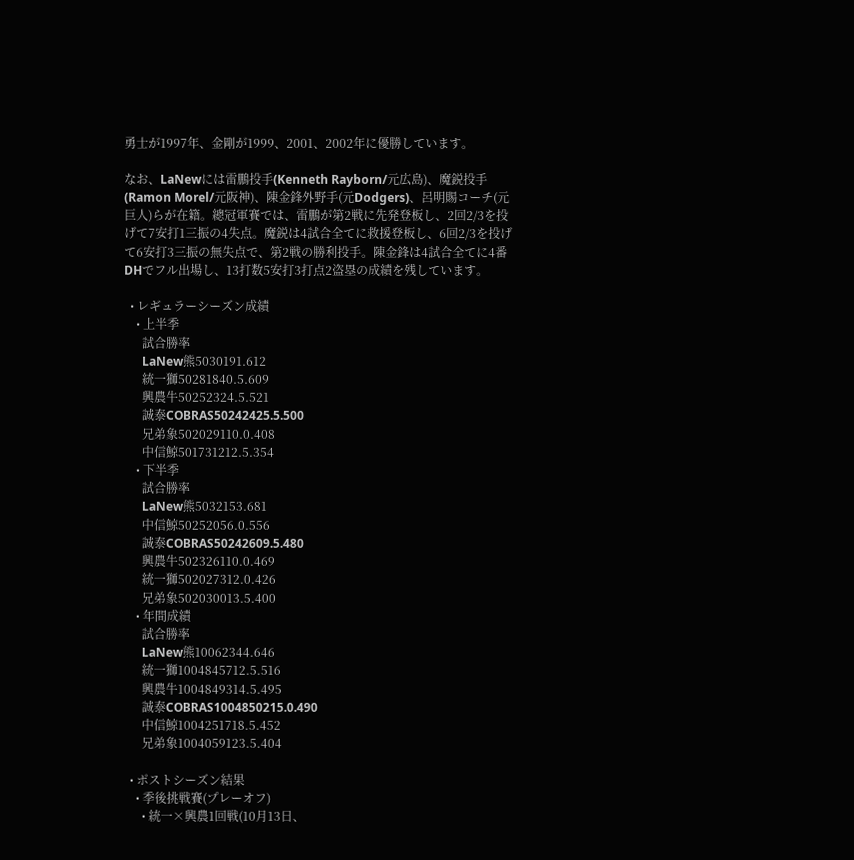勇士が1997年、金剛が1999、2001、2002年に優勝しています。

なお、LaNewには雷鵬投手(Kenneth Rayborn/元広島)、魔鋭投手(Ramon Morel/元阪神)、陳金鋒外野手(元Dodgers)、呂明賜コーチ(元巨人)らが在籍。總冠軍賽では、雷鵬が第2戦に先発登板し、2回2/3を投げて7安打1三振の4失点。魔鋭は4試合全てに救援登板し、6回2/3を投げて6安打3三振の無失点で、第2戦の勝利投手。陳金鋒は4試合全てに4番DHでフル出場し、13打数5安打3打点2盗塁の成績を残しています。

  • レギュラーシーズン成績
    • 上半季
      試合勝率
      LaNew熊5030191.612
      統一獅50281840.5.609
      興農牛50252324.5.521
      誠泰COBRAS50242425.5.500
      兄弟象502029110.0.408
      中信鯨501731212.5.354
    • 下半季
      試合勝率
      LaNew熊5032153.681
      中信鯨50252056.0.556
      誠泰COBRAS50242609.5.480
      興農牛502326110.0.469
      統一獅502027312.0.426
      兄弟象502030013.5.400
    • 年間成績
      試合勝率
      LaNew熊10062344.646
      統一獅1004845712.5.516
      興農牛1004849314.5.495
      誠泰COBRAS1004850215.0.490
      中信鯨1004251718.5.452
      兄弟象1004059123.5.404

  • ポストシーズン結果
    • 季後挑戦賽(プレーオフ)
      • 統一×興農1回戦(10月13日、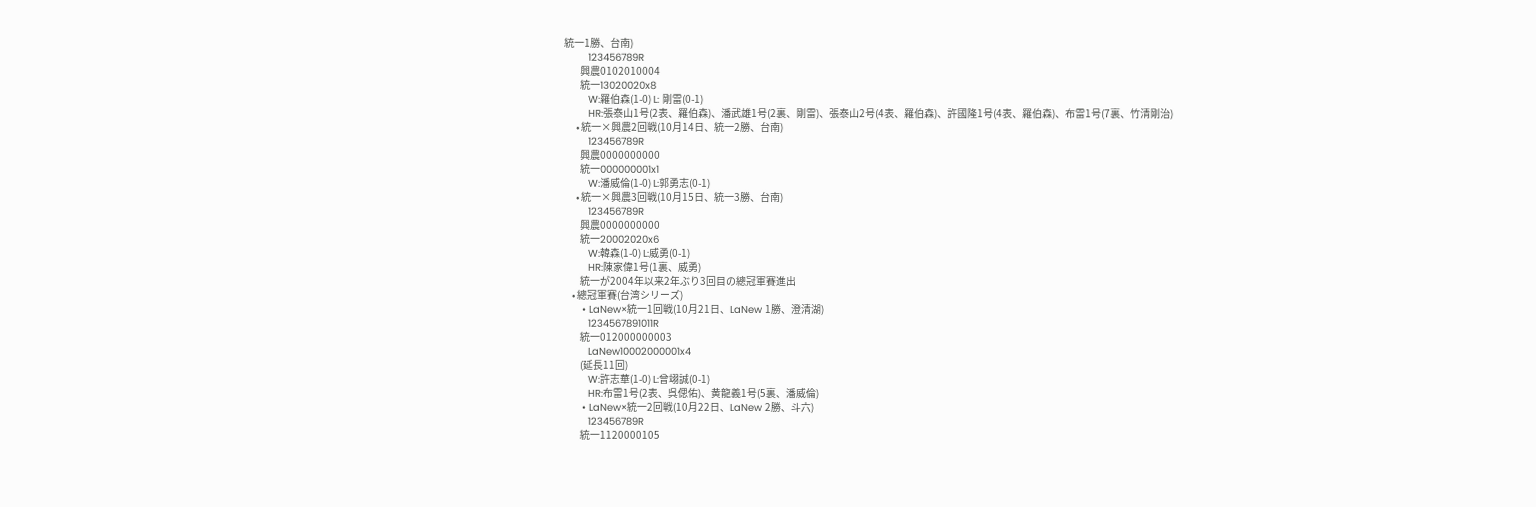統一1勝、台南)
        123456789R
        興農0102010004
        統一13020020x8
        W:羅伯森(1-0) L: 剛雷(0-1)
        HR:張泰山1号(2表、羅伯森)、潘武雄1号(2裏、剛雷)、張泰山2号(4表、羅伯森)、許國隆1号(4表、羅伯森)、布雷1号(7裏、竹清剛治)
      • 統一×興農2回戦(10月14日、統一2勝、台南)
        123456789R
        興農0000000000
        統一000000001x1
        W:潘威倫(1-0) L:郭勇志(0-1)
      • 統一×興農3回戦(10月15日、統一3勝、台南)
        123456789R
        興農0000000000
        統一20002020x6
        W:韓森(1-0) L:威勇(0-1)
        HR:陳家偉1号(1裏、威勇)
        統一が2004年以来2年ぶり3回目の總冠軍賽進出
    • 總冠軍賽(台湾シリーズ)
      • LaNew×統一1回戦(10月21日、LaNew 1勝、澄清湖)
        1234567891011R
        統一012000000003
        LaNew10002000001x4
        (延長11回)
        W:許志華(1-0) L:曾翊誠(0-1)
        HR:布雷1号(2表、呉偲佑)、黄龍義1号(5裏、潘威倫)
      • LaNew×統一2回戦(10月22日、LaNew 2勝、斗六)
        123456789R
        統一1120000105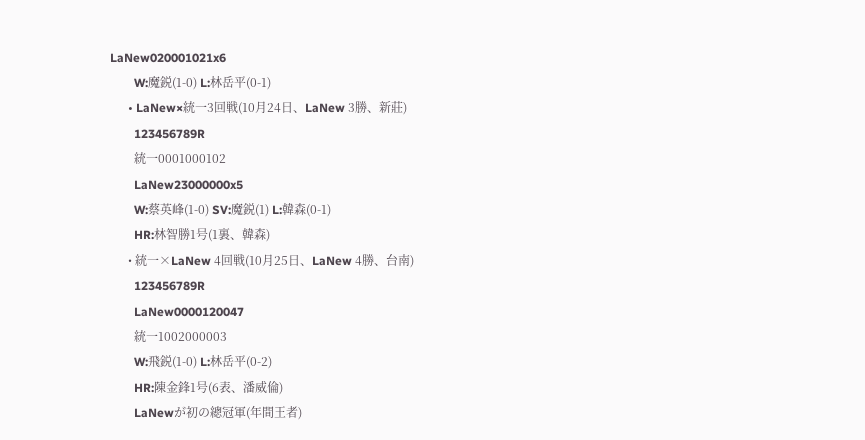LaNew020001021x6
        W:魔鋭(1-0) L:林岳平(0-1)
      • LaNew×統一3回戦(10月24日、LaNew 3勝、新莊)
        123456789R
        統一0001000102
        LaNew23000000x5
        W:蔡英峰(1-0) SV:魔鋭(1) L:韓森(0-1)
        HR:林智勝1号(1裏、韓森)
      • 統一×LaNew 4回戦(10月25日、LaNew 4勝、台南)
        123456789R
        LaNew0000120047
        統一1002000003
        W:飛鋭(1-0) L:林岳平(0-2)
        HR:陳金鋒1号(6表、潘威倫)
        LaNewが初の總冠軍(年間王者)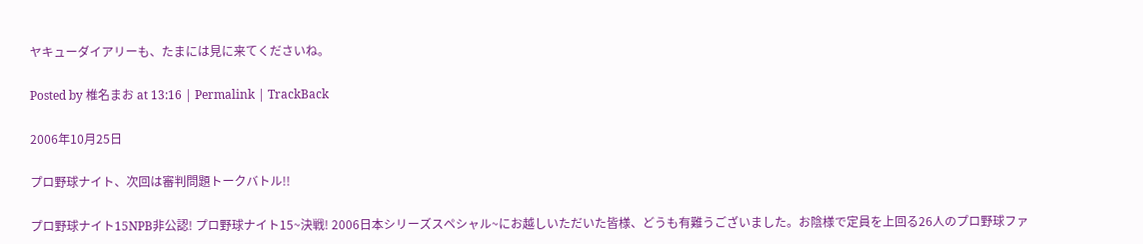ヤキューダイアリーも、たまには見に来てくださいね。

Posted by 椎名まお at 13:16 | Permalink | TrackBack

2006年10月25日

プロ野球ナイト、次回は審判問題トークバトル!!

プロ野球ナイト15NPB非公認! プロ野球ナイト15~決戦! 2006日本シリーズスペシャル~にお越しいただいた皆様、どうも有難うございました。お陰様で定員を上回る26人のプロ野球ファ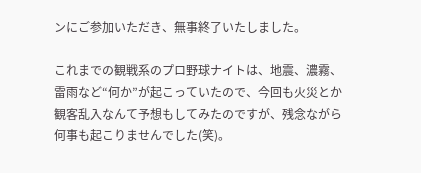ンにご参加いただき、無事終了いたしました。

これまでの観戦系のプロ野球ナイトは、地震、濃霧、雷雨など“何か”が起こっていたので、今回も火災とか観客乱入なんて予想もしてみたのですが、残念ながら何事も起こりませんでした(笑)。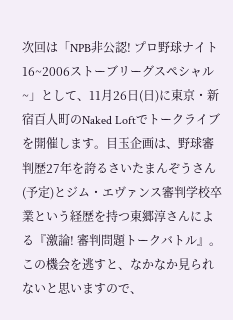次回は「NPB非公認! プロ野球ナイト16~2006ストーブリーグスペシャル~」として、11月26日(日)に東京・新宿百人町のNaked Loftでトークライブを開催します。目玉企画は、野球審判歴27年を誇るさいたまんぞうさん(予定)とジム・エヴァンス審判学校卒業という経歴を持つ東郷淳さんによる『激論! 審判問題トークバトル』。この機会を逃すと、なかなか見られないと思いますので、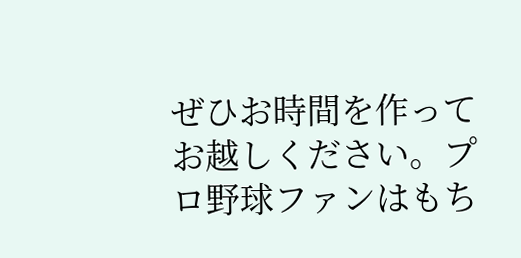ぜひお時間を作ってお越しください。プロ野球ファンはもち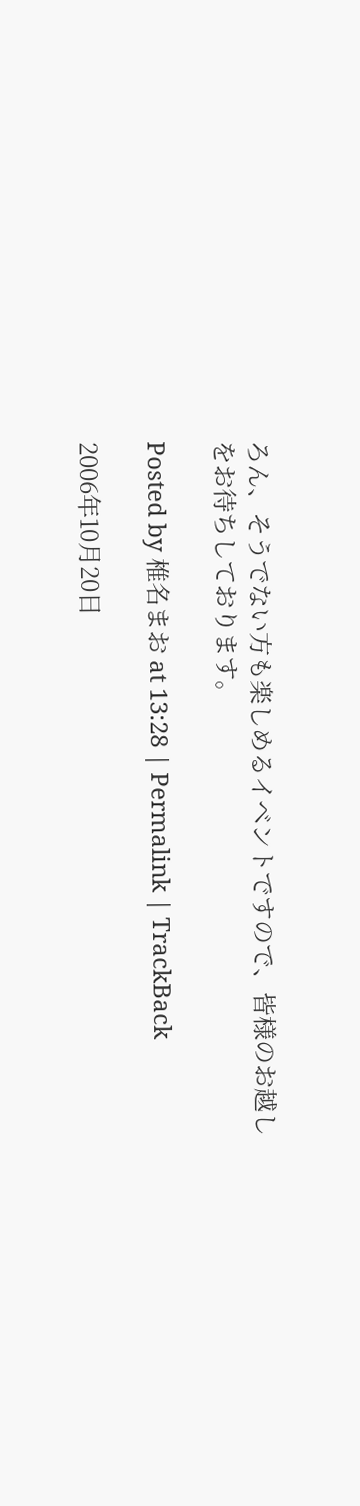ろん、そうでない方も楽しめるイベントですので、皆様のお越しをお待ちしております。

Posted by 椎名まお at 13:28 | Permalink | TrackBack

2006年10月20日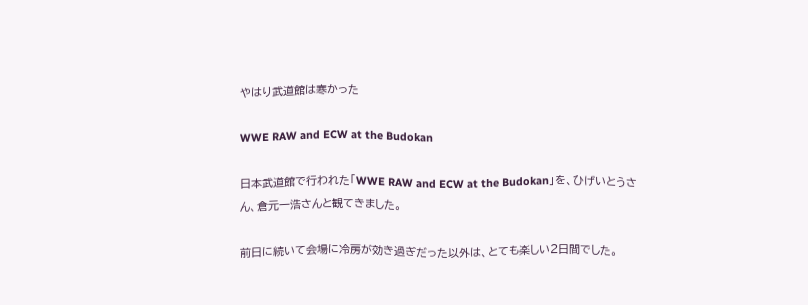やはり武道館は寒かった

WWE RAW and ECW at the Budokan

日本武道館で行われた「WWE RAW and ECW at the Budokan」を、ひげいとうさん、倉元一浩さんと観てきました。

前日に続いて会場に冷房が効き過ぎだった以外は、とても楽しい2日間でした。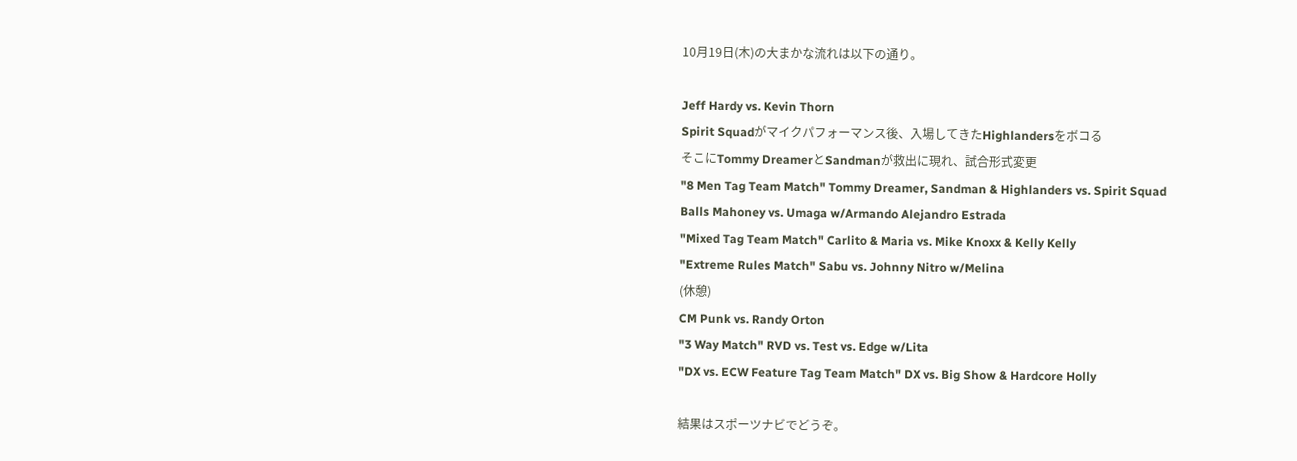10月19日(木)の大まかな流れは以下の通り。

Jeff Hardy vs. Kevin Thorn
Spirit Squadがマイクパフォーマンス後、入場してきたHighlandersをボコる
そこにTommy DreamerとSandmanが救出に現れ、試合形式変更
"8 Men Tag Team Match" Tommy Dreamer, Sandman & Highlanders vs. Spirit Squad
Balls Mahoney vs. Umaga w/Armando Alejandro Estrada
"Mixed Tag Team Match" Carlito & Maria vs. Mike Knoxx & Kelly Kelly
"Extreme Rules Match" Sabu vs. Johnny Nitro w/Melina
(休憩)
CM Punk vs. Randy Orton
"3 Way Match" RVD vs. Test vs. Edge w/Lita
"DX vs. ECW Feature Tag Team Match" DX vs. Big Show & Hardcore Holly

結果はスポーツナビでどうぞ。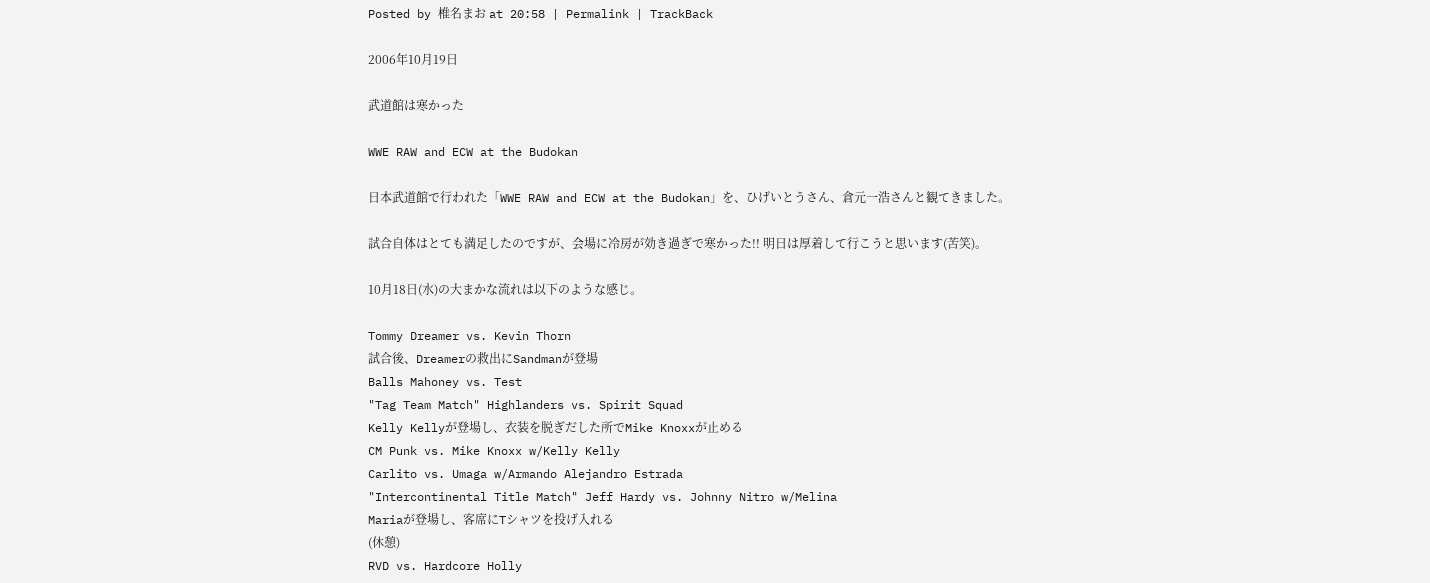Posted by 椎名まお at 20:58 | Permalink | TrackBack

2006年10月19日

武道館は寒かった

WWE RAW and ECW at the Budokan

日本武道館で行われた「WWE RAW and ECW at the Budokan」を、ひげいとうさん、倉元一浩さんと観てきました。

試合自体はとても満足したのですが、会場に冷房が効き過ぎで寒かった!! 明日は厚着して行こうと思います(苦笑)。

10月18日(水)の大まかな流れは以下のような感じ。

Tommy Dreamer vs. Kevin Thorn
試合後、Dreamerの救出にSandmanが登場
Balls Mahoney vs. Test
"Tag Team Match" Highlanders vs. Spirit Squad
Kelly Kellyが登場し、衣装を脱ぎだした所でMike Knoxxが止める
CM Punk vs. Mike Knoxx w/Kelly Kelly
Carlito vs. Umaga w/Armando Alejandro Estrada
"Intercontinental Title Match" Jeff Hardy vs. Johnny Nitro w/Melina
Mariaが登場し、客席にTシャツを投げ入れる
(休憩)
RVD vs. Hardcore Holly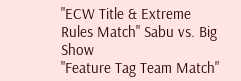"ECW Title & Extreme Rules Match" Sabu vs. Big Show
"Feature Tag Team Match"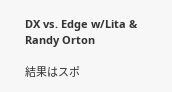DX vs. Edge w/Lita & Randy Orton

結果はスポ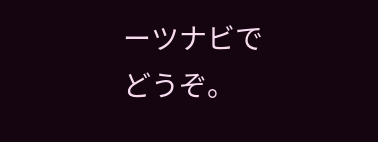ーツナビでどうぞ。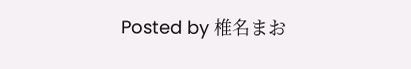Posted by 椎名まお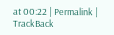at 00:22 | Permalink | TrackBack